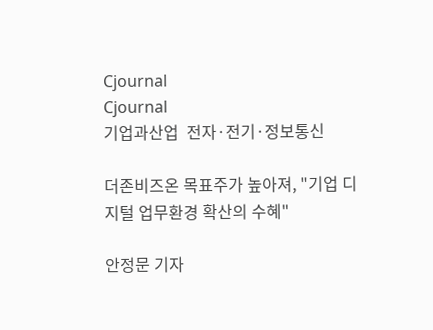Cjournal
Cjournal
기업과산업  전자·전기·정보통신

더존비즈온 목표주가 높아져, "기업 디지털 업무환경 확산의 수혜"

안정문 기자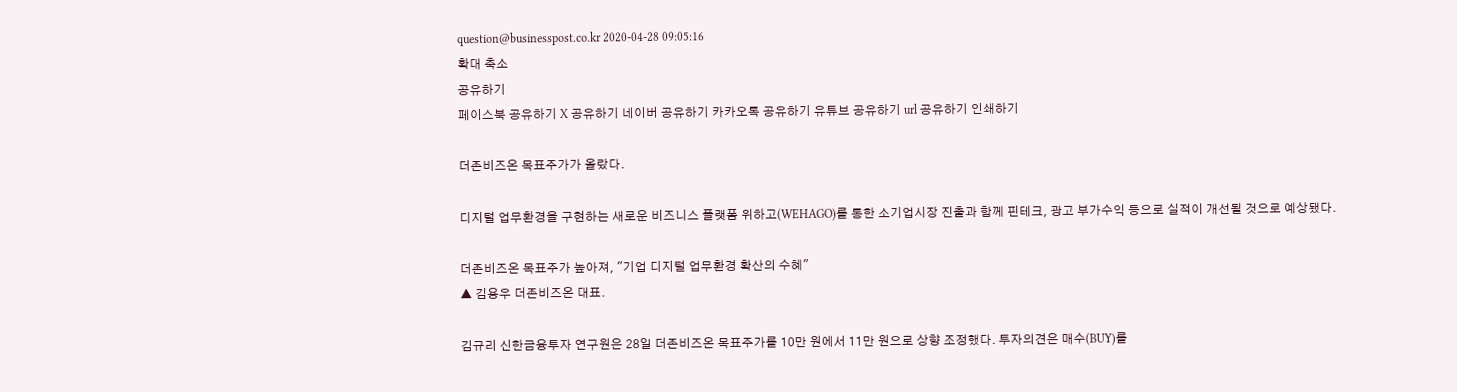question@businesspost.co.kr 2020-04-28 09:05:16
확대 축소
공유하기
페이스북 공유하기 X 공유하기 네이버 공유하기 카카오톡 공유하기 유튜브 공유하기 url 공유하기 인쇄하기

더존비즈온 목표주가가 올랐다.

디지털 업무환경을 구현하는 새로운 비즈니스 플랫폼 위하고(WEHAGO)를 통한 소기업시장 진출과 함께 핀테크, 광고 부가수익 등으로 실적이 개선될 것으로 예상됐다.

더존비즈온 목표주가 높아져, "기업 디지털 업무환경 확산의 수혜"
▲ 김용우 더존비즈온 대표.

김규리 신한금융투자 연구원은 28일 더존비즈온 목표주가를 10만 원에서 11만 원으로 상향 조정했다. 투자의견은 매수(BUY)를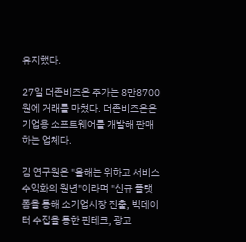유지했다.

27일 더존비즈온 주가는 8만8700원에 거래를 마쳤다. 더존비즈온은 기업용 소프트웨어를 개발해 판매하는 업체다.

김 연구원은 "올해는 위하고 서비스 수익화의 원년"이라며 "신규 플랫폼을 통해 소기업시장 진출, 빅데이터 수집을 통한 핀테크, 광고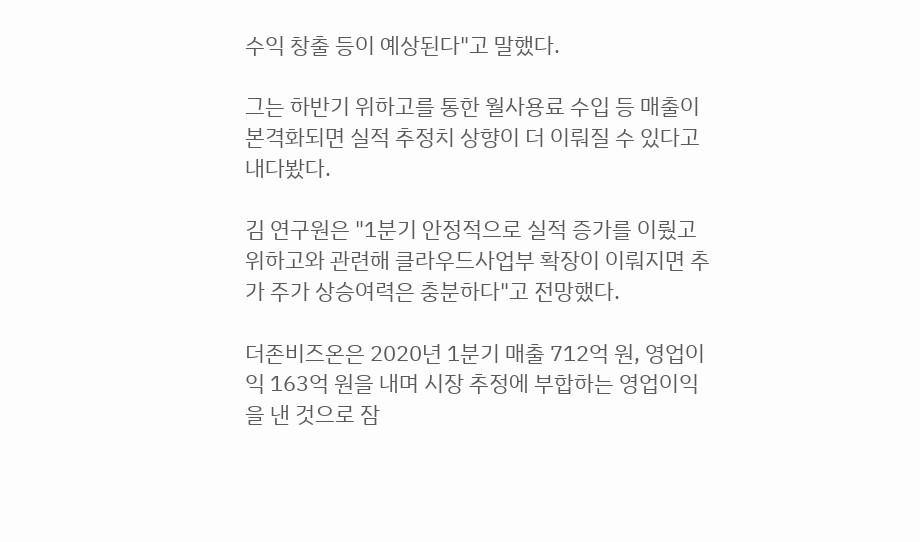수익 창출 등이 예상된다"고 말했다.

그는 하반기 위하고를 통한 월사용료 수입 등 매출이 본격화되면 실적 추정치 상향이 더 이뤄질 수 있다고 내다봤다.

김 연구원은 "1분기 안정적으로 실적 증가를 이뤘고 위하고와 관련해 클라우드사업부 확장이 이뤄지면 추가 주가 상승여력은 충분하다"고 전망했다.

더존비즈온은 2020년 1분기 매출 712억 원, 영업이익 163억 원을 내며 시장 추정에 부합하는 영업이익을 낸 것으로 잠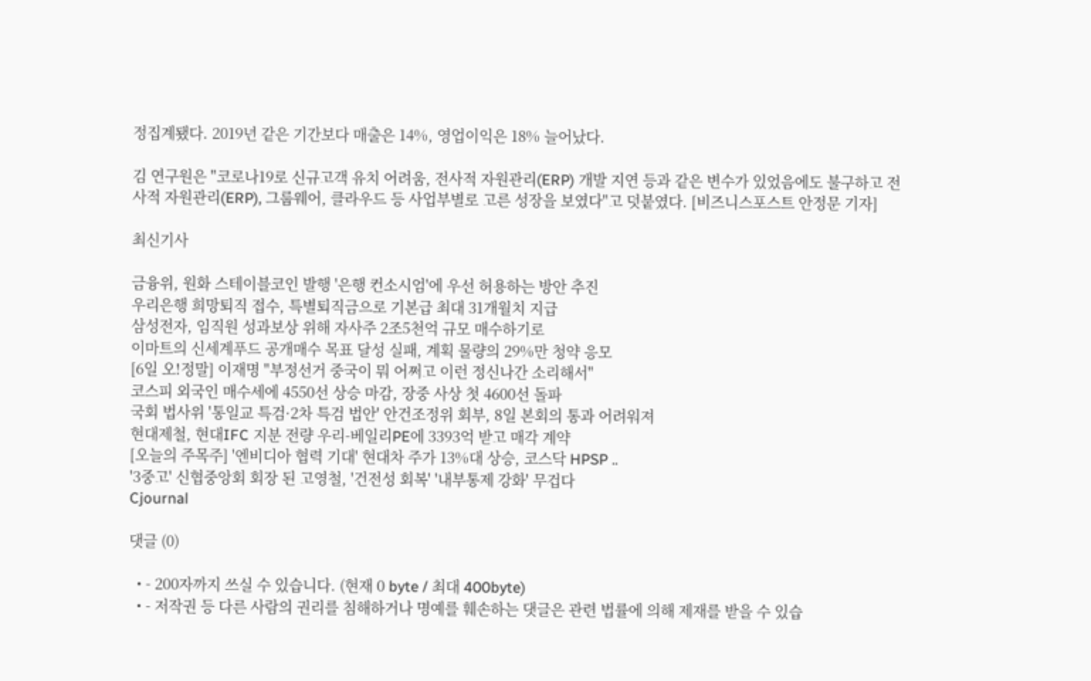정집계됐다. 2019년 같은 기간보다 매출은 14%, 영업이익은 18% 늘어났다.

김 연구원은 "코로나19로 신규고객 유치 어려움, 전사적 자원관리(ERP) 개발 지연 등과 같은 변수가 있었음에도 불구하고 전사적 자원관리(ERP), 그룹웨어, 클라우드 등 사업부별로 고른 성장을 보였다"고 덧붙였다. [비즈니스포스트 안정문 기자]

최신기사

금융위, 원화 스테이블코인 발행 '은행 컨소시엄'에 우선 허용하는 방안 추진
우리은행 희망퇴직 접수, 특별퇴직금으로 기본급 최대 31개월치 지급
삼성전자, 임직원 성과보상 위해 자사주 2조5천억 규모 매수하기로
이마트의 신세계푸드 공개매수 목표 달성 실패, 계획 물량의 29%만 청약 응모
[6일 오!정말] 이재명 "부정선거 중국이 뭐 어쩌고 이런 정신나간 소리해서"
코스피 외국인 매수세에 4550선 상승 마감, 장중 사상 첫 4600선 돌파
국회 법사위 '통일교 특검·2차 특검 법안' 안건조정위 회부, 8일 본회의 통과 어려워져
현대제철, 현대IFC 지분 전량 우리-베일리PE에 3393억 받고 매각 계약
[오늘의 주목주] '엔비디아 협력 기대' 현대차 주가 13%대 상승, 코스닥 HPSP ..
'3중고' 신협중앙회 회장 된 고영철, '건전성 회복' '내부통제 강화' 무겁다
Cjournal

댓글 (0)

  • - 200자까지 쓰실 수 있습니다. (현재 0 byte / 최대 400byte)
  • - 저작권 등 다른 사람의 권리를 침해하거나 명예를 훼손하는 댓글은 관련 법률에 의해 제재를 받을 수 있습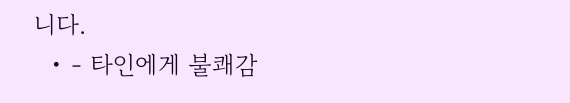니다.
  • - 타인에게 불쾌감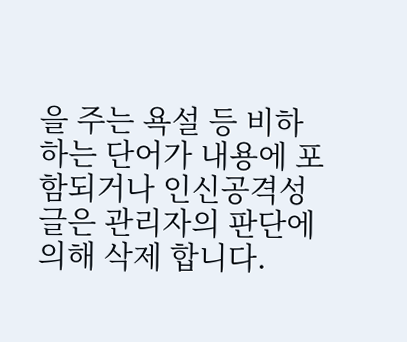을 주는 욕설 등 비하하는 단어가 내용에 포함되거나 인신공격성 글은 관리자의 판단에 의해 삭제 합니다.